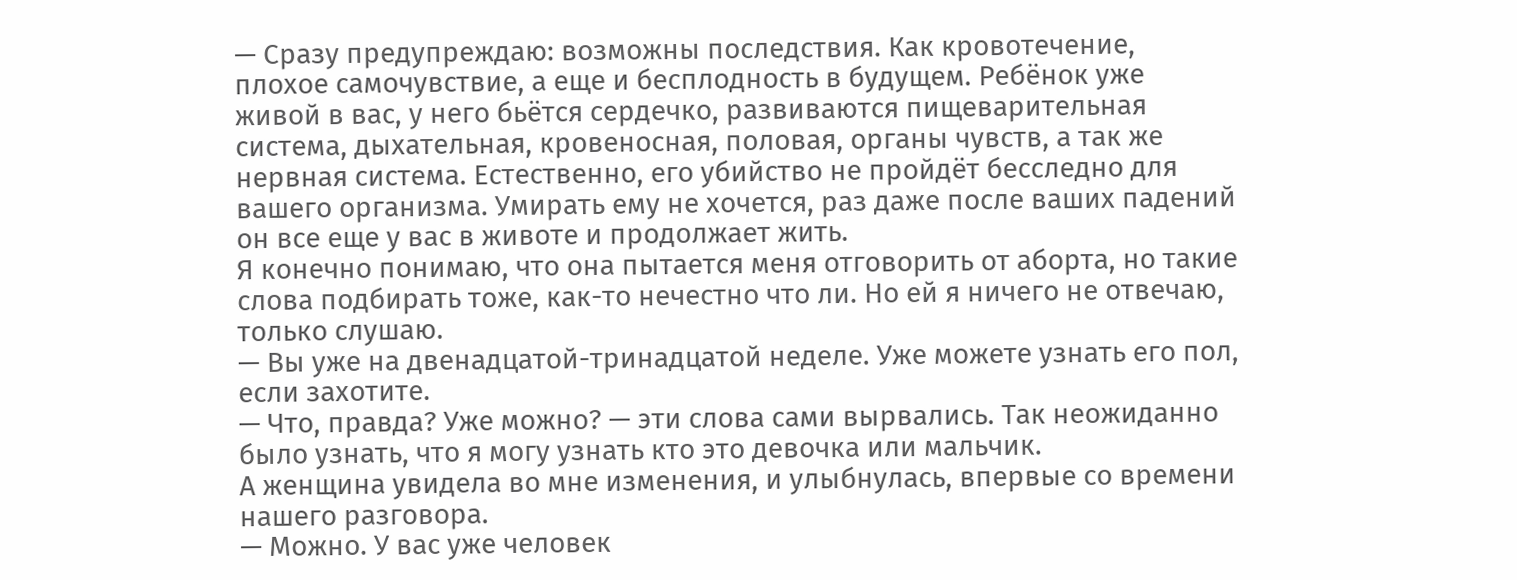— Сразу предупреждаю: возможны последствия. Как кровотечение, плохое самочувствие, а еще и бесплодность в будущем. Ребёнок уже живой в вас, у него бьётся сердечко, развиваются пищеварительная система, дыхательная, кровеносная, половая, органы чувств, а так же нервная система. Естественно, его убийство не пройдёт бесследно для вашего организма. Умирать ему не хочется, раз даже после ваших падений он все еще у вас в животе и продолжает жить.
Я конечно понимаю, что она пытается меня отговорить от аборта, но такие слова подбирать тоже, как-то нечестно что ли. Но ей я ничего не отвечаю, только слушаю.
— Вы уже на двенадцатой-тринадцатой неделе. Уже можете узнать его пол, если захотите.
— Что, правда? Уже можно? — эти слова сами вырвались. Так неожиданно было узнать, что я могу узнать кто это девочка или мальчик.
А женщина увидела во мне изменения, и улыбнулась, впервые со времени нашего разговора.
— Можно. У вас уже человек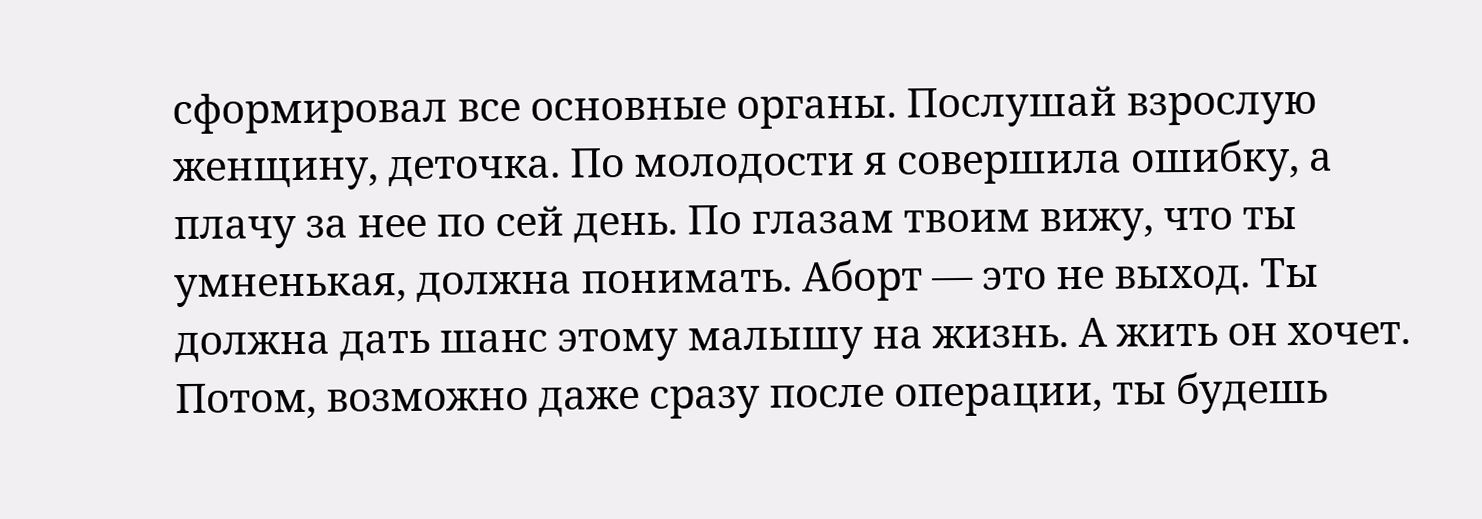сформировал все основные органы. Послушай взрослую женщину, деточка. По молодости я совершила ошибку, а плачу за нее по сей день. По глазам твоим вижу, что ты умненькая, должна понимать. Аборт — это не выход. Ты должна дать шанс этому малышу на жизнь. А жить он хочет. Потом, возможно даже сразу после операции, ты будешь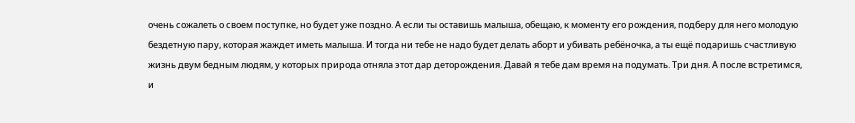очень сожалеть о своем поступке, но будет уже поздно. А если ты оставишь малыша, обещаю, к моменту его рождения, подберу для него молодую бездетную пару, которая жаждет иметь малыша. И тогда ни тебе не надо будет делать аборт и убивать ребёночка, а ты ещё подаришь счастливую жизнь двум бедным людям, у которых природа отняла этот дар деторождения. Давай я тебе дам время на подумать. Три дня. А после встретимся, и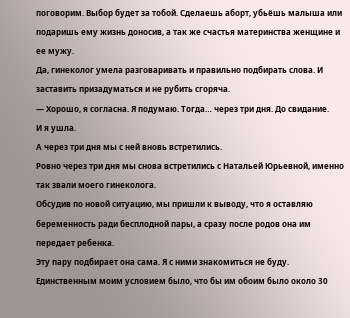поговорим. Выбор будет за тобой. Сделаешь аборт, убьёшь малыша или подаришь ему жизнь доносив, а так же счастья материнства женщине и ее мужу.
Да, гинеколог умела разговаривать и правильно подбирать слова. И заставить призадуматься и не рубить сгоряча.
— Хорошо, я согласна. Я подумаю. Тогда… через три дня. До свидание.
И я ушла.
А через три дня мы с ней вновь встретились.
Ровно через три дня мы снова встретились с Натальей Юрьевной, именно так звали моего гинеколога.
Обсудив по новой ситуацию, мы пришли к выводу, что я оставляю беременность ради бесплодной пары, а сразу после родов она им передает ребенка.
Эту пару подбирает она сама. Я с ними знакомиться не буду. Единственным моим условием было, что бы им обоим было около 30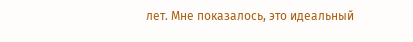лет. Мне показалось, это идеальный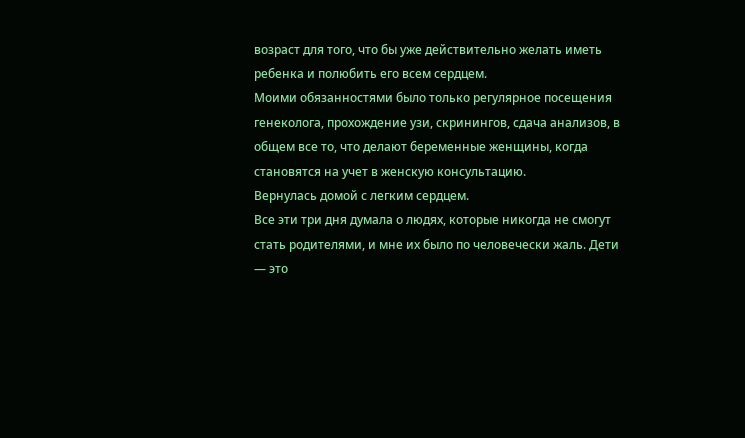возраст для того, что бы уже действительно желать иметь ребенка и полюбить его всем сердцем.
Моими обязанностями было только регулярное посещения генеколога, прохождение узи, скринингов, сдача анализов, в общем все то, что делают беременные женщины, когда становятся на учет в женскую консультацию.
Вернулась домой с легким сердцем.
Все эти три дня думала о людях, которые никогда не смогут стать родителями, и мне их было по человечески жаль. Дети — это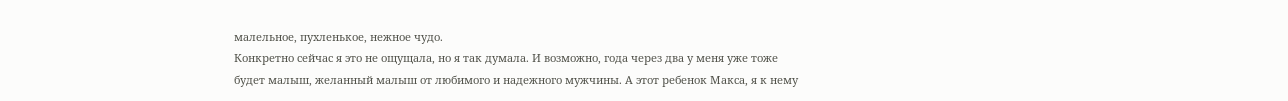малельное, пухленькое, нежное чудо.
Конкретно сейчас я это не ощущала, но я так думала. И возможно, года через два у меня уже тоже будет малыш, желанный малыш от любимого и надежного мужчины. А этот ребенок Макса, я к нему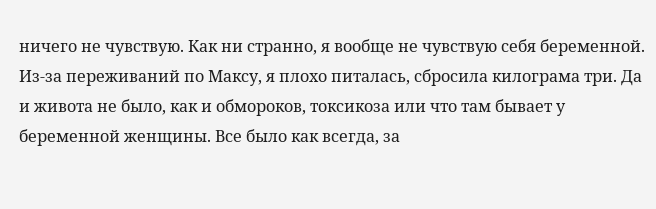ничего не чувствую. Как ни странно, я вообще не чувствую себя беременной. Из-за переживаний по Максу, я плохо питалась, сбросила килограма три. Да и живота не было, как и обмороков, токсикоза или что там бывает у беременной женщины. Все было как всегда, за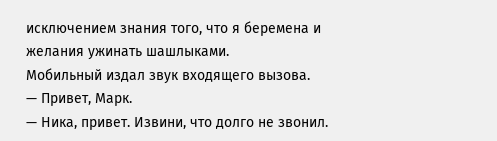исключением знания того, что я беремена и желания ужинать шашлыками.
Мобильный издал звук входящего вызова.
— Привет, Марк.
— Ника, привет. Извини, что долго не звонил.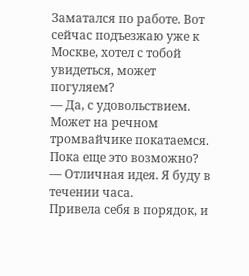Заматался по работе. Вот сейчас подъезжаю уже к Москве, хотел с тобой увидеться, может погуляем?
— Да, с удовольствием. Может на речном тромвайчике покатаемся. Пока еще это возможно?
— Отличная идея. Я буду в течении часа.
Привела себя в порядок, и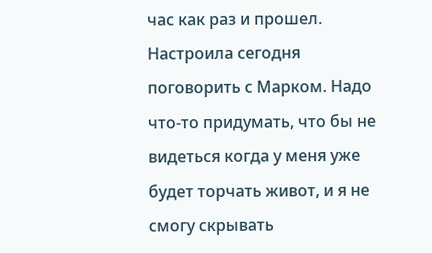час как раз и прошел.
Настроила сегодня поговорить с Марком. Надо что-то придумать, что бы не видеться когда у меня уже будет торчать живот, и я не смогу скрывать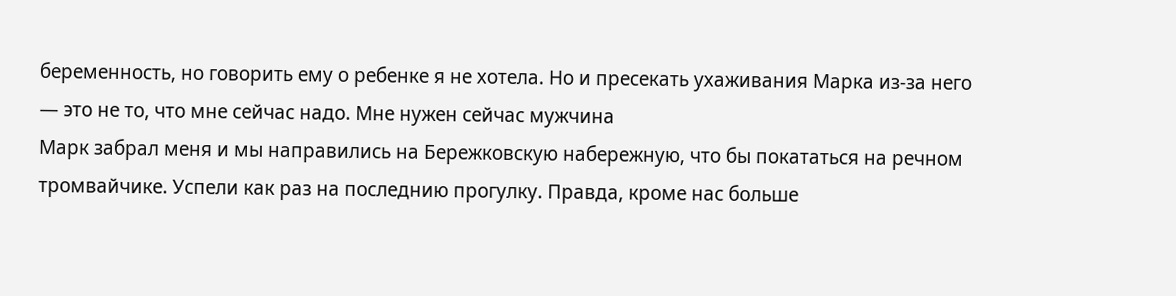беременность, но говорить ему о ребенке я не хотела. Но и пресекать ухаживания Марка из-за него — это не то, что мне сейчас надо. Мне нужен сейчас мужчина
Марк забрал меня и мы направились на Бережковскую набережную, что бы покататься на речном тромвайчике. Успели как раз на последнию прогулку. Правда, кроме нас больше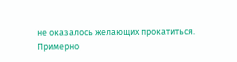не оказалось желающих прокатиться.
Примерно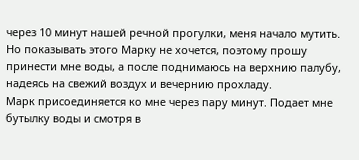через 10 минут нашей речной прогулки, меня начало мутить. Но показывать этого Марку не хочется, поэтому прошу принести мне воды, а после поднимаюсь на верхнию палубу, надеясь на свежий воздух и вечернию прохладу.
Марк присоединяется ко мне через пару минут. Подает мне бутылку воды и смотря в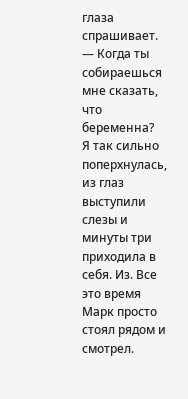глаза спрашивает.
— Когда ты собираешься мне сказать, что беременна?
Я так сильно поперхнулась, из глаз выступили слезы и минуты три приходила в себя. Из. Все это время Марк просто стоял рядом и смотрел.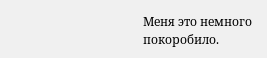Меня это немного покоробило.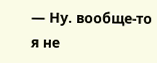— Ну. вообще-то я не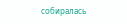собиралась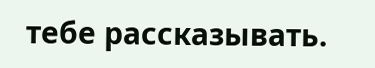тебе рассказывать.